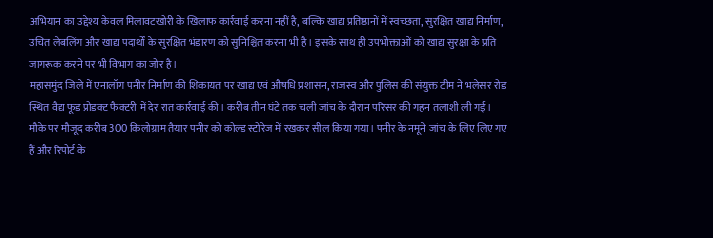अभियान का उद्देश्य केवल मिलावटखोरी के खिलाफ कार्रवाई करना नहीं है, बल्कि खाद्य प्रतिष्ठानों में स्वच्छता, सुरक्षित खाद्य निर्माण, उचित लेबलिंग और खाद्य पदार्थों के सुरक्षित भंडारण को सुनिश्चित करना भी है। इसके साथ ही उपभोक्ताओं को खाद्य सुरक्षा के प्रति जागरूक करने पर भी विभाग का जोर है।
महासमुंद जिले में एनालॉग पनीर निर्माण की शिकायत पर खाद्य एवं औषधि प्रशासन, राजस्व और पुलिस की संयुक्त टीम ने भलेसर रोड स्थित वैद्य फूड प्रोडक्ट फैक्टरी में देर रात कार्रवाई की। करीब तीन घंटे तक चली जांच के दौरान परिसर की गहन तलाशी ली गई। मौके पर मौजूद करीब 300 किलोग्राम तैयार पनीर को कोल्ड स्टोरेज में रखकर सील किया गया। पनीर के नमूने जांच के लिए लिए गए हैं और रिपोर्ट के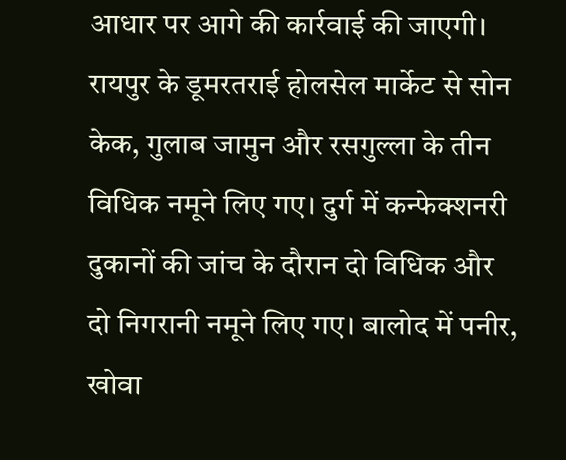आधार पर आगे की कार्रवाई की जाएगी।
रायपुर के डूमरतराई होलसेल मार्केट से सोन केक, गुलाब जामुन और रसगुल्ला के तीन विधिक नमूने लिए गए। दुर्ग में कन्फेक्शनरी दुकानों की जांच के दौरान दो विधिक और दो निगरानी नमूने लिए गए। बालोद में पनीर, खोवा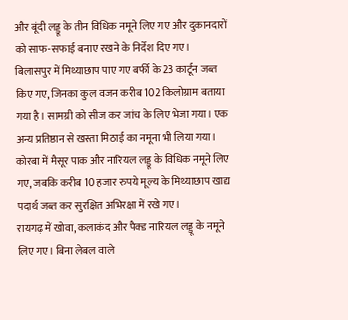और बूंदी लड्डू के तीन विधिक नमूने लिए गए और दुकानदारों को साफ-सफाई बनाए रखने के निर्देश दिए गए।
बिलासपुर में मिथ्याछाप पाए गए बर्फी के 23 कार्टून जब्त किए गए, जिनका कुल वजन करीब 102 किलोग्राम बताया गया है। सामग्री को सीज कर जांच के लिए भेजा गया। एक अन्य प्रतिष्ठान से खस्ता मिठाई का नमूना भी लिया गया। कोरबा में मैसूर पाक और नारियल लड्डू के विधिक नमूने लिए गए, जबकि करीब 10 हजार रुपये मूल्य के मिथ्याछाप खाद्य पदार्थ जब्त कर सुरक्षित अभिरक्षा में रखे गए।
रायगढ़ में खोवा, कलाकंद और पैक्ड नारियल लड्डू के नमूने लिए गए। बिना लेबल वाले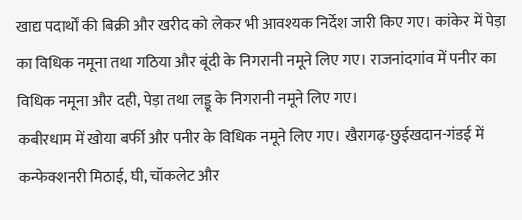खाद्य पदार्थों की बिक्री और खरीद को लेकर भी आवश्यक निर्देश जारी किए गए। कांकेर में पेड़ा का विधिक नमूना तथा गठिया और बूंदी के निगरानी नमूने लिए गए। राजनांदगांव में पनीर का विधिक नमूना और दही, पेड़ा तथा लड्डू के निगरानी नमूने लिए गए।
कबीरधाम में खोया बर्फी और पनीर के विधिक नमूने लिए गए। खैरागढ़-छुईखदान-गंडई में कन्फेक्शनरी मिठाई, घी, चॉकलेट और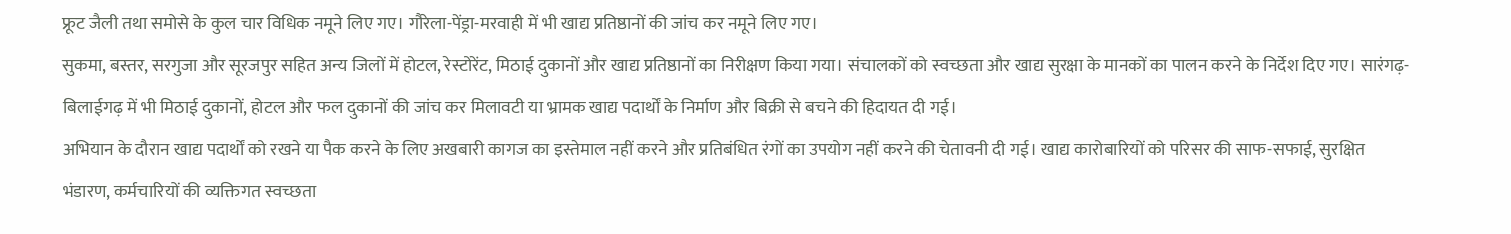फ्रूट जैली तथा समोसे के कुल चार विधिक नमूने लिए गए। गौरेला-पेंड्रा-मरवाही में भी खाद्य प्रतिष्ठानों की जांच कर नमूने लिए गए।
सुकमा, बस्तर, सरगुजा और सूरजपुर सहित अन्य जिलों में होटल, रेस्टोरेंट, मिठाई दुकानों और खाद्य प्रतिष्ठानों का निरीक्षण किया गया। संचालकों को स्वच्छता और खाद्य सुरक्षा के मानकों का पालन करने के निर्देश दिए गए। सारंगढ़-बिलाईगढ़ में भी मिठाई दुकानों, होटल और फल दुकानों की जांच कर मिलावटी या भ्रामक खाद्य पदार्थों के निर्माण और बिक्री से बचने की हिदायत दी गई।
अभियान के दौरान खाद्य पदार्थों को रखने या पैक करने के लिए अखबारी कागज का इस्तेमाल नहीं करने और प्रतिबंधित रंगों का उपयोग नहीं करने की चेतावनी दी गई। खाद्य कारोबारियों को परिसर की साफ-सफाई, सुरक्षित भंडारण, कर्मचारियों की व्यक्तिगत स्वच्छता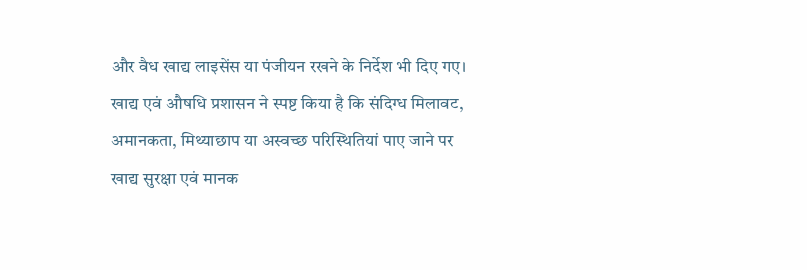और वैध खाद्य लाइसेंस या पंजीयन रखने के निर्देश भी दिए गए।
खाद्य एवं औषधि प्रशासन ने स्पष्ट किया है कि संदिग्ध मिलावट, अमानकता, मिथ्याछाप या अस्वच्छ परिस्थितियां पाए जाने पर खाद्य सुरक्षा एवं मानक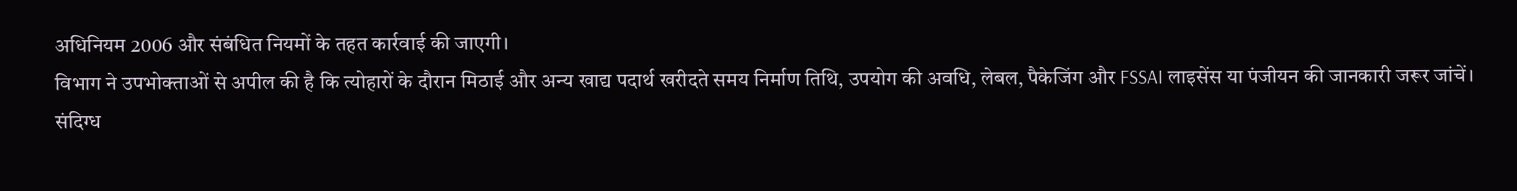अधिनियम 2006 और संबंधित नियमों के तहत कार्रवाई की जाएगी।
विभाग ने उपभोक्ताओं से अपील की है कि त्योहारों के दौरान मिठाई और अन्य खाद्य पदार्थ खरीदते समय निर्माण तिथि, उपयोग की अवधि, लेबल, पैकेजिंग और FSSAI लाइसेंस या पंजीयन की जानकारी जरूर जांचें। संदिग्ध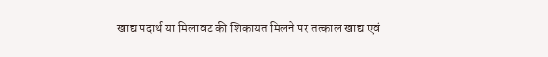खाद्य पदार्थ या मिलावट की शिकायत मिलने पर तत्काल खाद्य एवं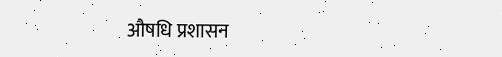औषधि प्रशासन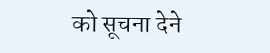को सूचना देने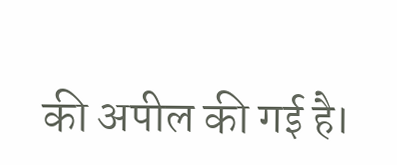की अपील की गई है।